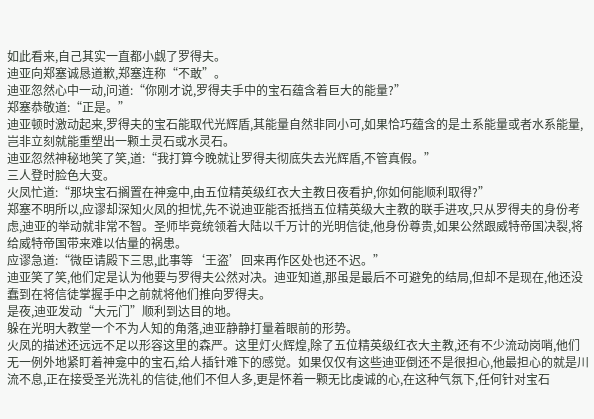如此看来,自己其实一直都小觑了罗得夫。
迪亚向郑塞诚恳道歉,郑塞连称“不敢”。
迪亚忽然心中一动,问道:“你刚才说,罗得夫手中的宝石蕴含着巨大的能量?”
郑塞恭敬道:“正是。”
迪亚顿时激动起来,罗得夫的宝石能取代光辉盾,其能量自然非同小可,如果恰巧蕴含的是土系能量或者水系能量,岂非立刻就能重塑出一颗土灵石或水灵石。
迪亚忽然神秘地笑了笑,道:“我打算今晚就让罗得夫彻底失去光辉盾,不管真假。”
三人登时脸色大变。
火凤忙道:“那块宝石搁置在神龛中,由五位精英级红衣大主教日夜看护,你如何能顺利取得?”
郑塞不明所以,应谬却深知火凤的担忧,先不说迪亚能否抵挡五位精英级大主教的联手进攻,只从罗得夫的身份考虑,迪亚的举动就非常不智。圣师毕竟统领着大陆以千万计的光明信徒,他身份尊贵,如果公然跟威特帝国决裂,将给威特帝国带来难以估量的祸患。
应谬急道:“微臣请殿下三思,此事等‘王盗’回来再作区处也还不迟。”
迪亚笑了笑,他们定是认为他要与罗得夫公然对决。迪亚知道,那虽是最后不可避免的结局,但却不是现在,他还没蠢到在将信徒掌握手中之前就将他们推向罗得夫。
是夜,迪亚发动“大元门”顺利到达目的地。
躲在光明大教堂一个不为人知的角落,迪亚静静打量着眼前的形势。
火凤的描述还远远不足以形容这里的森严。这里灯火辉煌,除了五位精英级红衣大主教,还有不少流动岗哨,他们无一例外地紧盯着神龛中的宝石,给人插针难下的感觉。如果仅仅有这些迪亚倒还不是很担心,他最担心的就是川流不息,正在接受圣光洗礼的信徒,他们不但人多,更是怀着一颗无比虔诚的心,在这种气氛下,任何针对宝石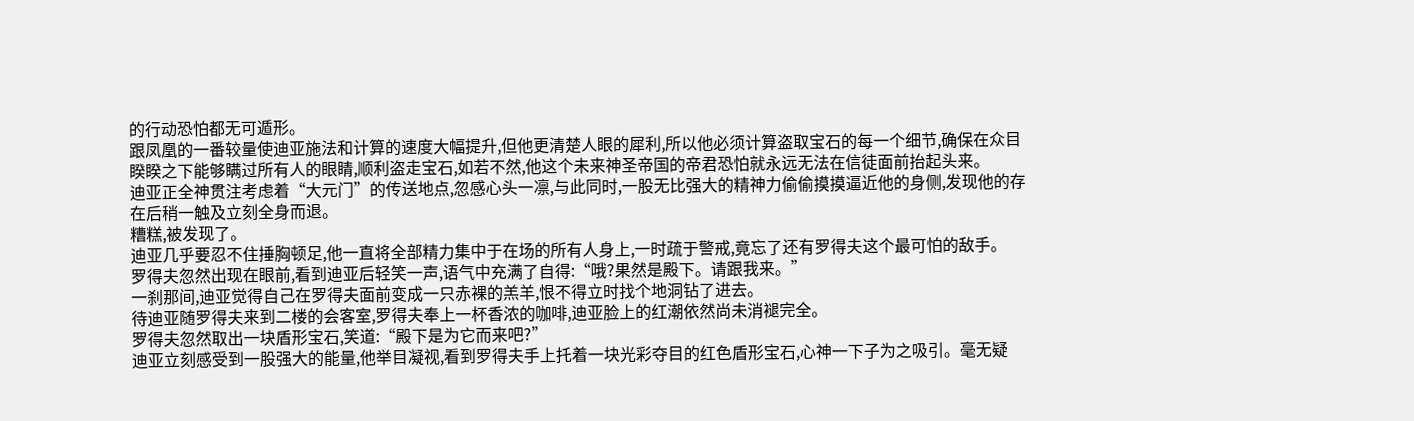的行动恐怕都无可遁形。
跟凤凰的一番较量使迪亚施法和计算的速度大幅提升,但他更清楚人眼的犀利,所以他必须计算盗取宝石的每一个细节,确保在众目睽睽之下能够瞒过所有人的眼睛,顺利盗走宝石,如若不然,他这个未来神圣帝国的帝君恐怕就永远无法在信徒面前抬起头来。
迪亚正全神贯注考虑着“大元门”的传送地点,忽感心头一凛,与此同时,一股无比强大的精神力偷偷摸摸逼近他的身侧,发现他的存在后稍一触及立刻全身而退。
糟糕,被发现了。
迪亚几乎要忍不住捶胸顿足,他一直将全部精力集中于在场的所有人身上,一时疏于警戒,竟忘了还有罗得夫这个最可怕的敌手。
罗得夫忽然出现在眼前,看到迪亚后轻笑一声,语气中充满了自得:“哦?果然是殿下。请跟我来。”
一刹那间,迪亚觉得自己在罗得夫面前变成一只赤裸的羔羊,恨不得立时找个地洞钻了进去。
待迪亚随罗得夫来到二楼的会客室,罗得夫奉上一杯香浓的咖啡,迪亚脸上的红潮依然尚未消褪完全。
罗得夫忽然取出一块盾形宝石,笑道:“殿下是为它而来吧?”
迪亚立刻感受到一股强大的能量,他举目凝视,看到罗得夫手上托着一块光彩夺目的红色盾形宝石,心神一下子为之吸引。毫无疑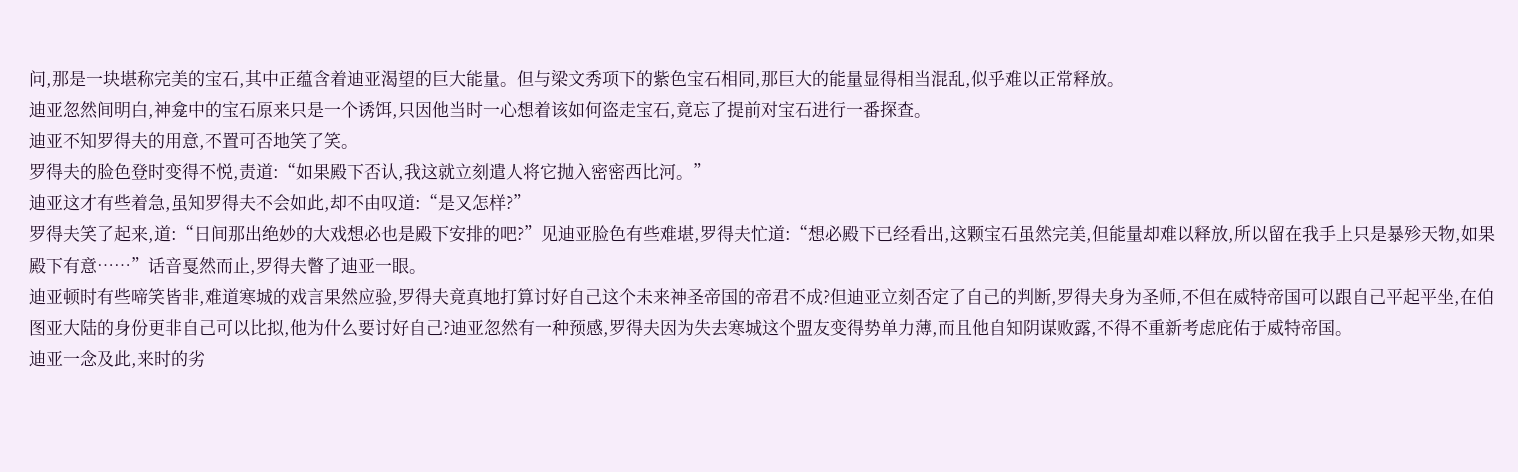问,那是一块堪称完美的宝石,其中正蕴含着迪亚渴望的巨大能量。但与梁文秀项下的紫色宝石相同,那巨大的能量显得相当混乱,似乎难以正常释放。
迪亚忽然间明白,神龛中的宝石原来只是一个诱饵,只因他当时一心想着该如何盗走宝石,竟忘了提前对宝石进行一番探查。
迪亚不知罗得夫的用意,不置可否地笑了笑。
罗得夫的脸色登时变得不悦,责道:“如果殿下否认,我这就立刻遣人将它抛入密密西比河。”
迪亚这才有些着急,虽知罗得夫不会如此,却不由叹道:“是又怎样?”
罗得夫笑了起来,道:“日间那出绝妙的大戏想必也是殿下安排的吧?”见迪亚脸色有些难堪,罗得夫忙道:“想必殿下已经看出,这颗宝石虽然完美,但能量却难以释放,所以留在我手上只是暴殄天物,如果殿下有意……”话音戛然而止,罗得夫瞥了迪亚一眼。
迪亚顿时有些啼笑皆非,难道寒城的戏言果然应验,罗得夫竟真地打算讨好自己这个未来神圣帝国的帝君不成?但迪亚立刻否定了自己的判断,罗得夫身为圣师,不但在威特帝国可以跟自己平起平坐,在伯图亚大陆的身份更非自己可以比拟,他为什么要讨好自己?迪亚忽然有一种预感,罗得夫因为失去寒城这个盟友变得势单力薄,而且他自知阴谋败露,不得不重新考虑庇佑于威特帝国。
迪亚一念及此,来时的劣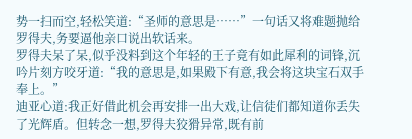势一扫而空,轻松笑道:“圣师的意思是……”一句话又将难题抛给罗得夫,务要逼他亲口说出软话来。
罗得夫呆了呆,似乎没料到这个年轻的王子竟有如此犀利的词锋,沉吟片刻方咬牙道:“我的意思是,如果殿下有意,我会将这块宝石双手奉上。”
迪亚心道:我正好借此机会再安排一出大戏,让信徒们都知道你丢失了光辉盾。但转念一想,罗得夫狡猾异常,既有前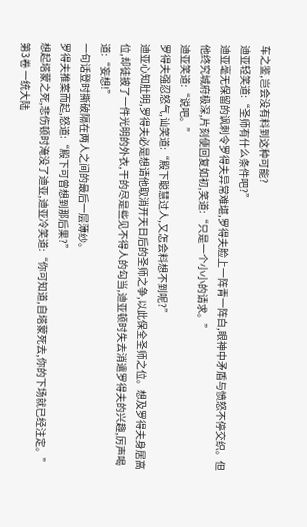车之鉴,岂会没有料到这种可能?
迪亚轻笑道:“圣师有什么条件吧?”
迪亚毫无保留的讽刺令罗得夫异常难堪,罗得夫脸上一阵青一阵白,眼神中矛盾与愤怒不停交织。但他终究城府极深,片刻便回复如初,笑道:“只是一个小小的请求。”
迪亚笑道:“说吧。”
罗得夫强忍怒气,讪笑道:“殿下聪慧过人,又怎会料想不到呢?”
迪亚心知肚明,罗得夫必是想请他取消开天日后的圣师之争,以此保全圣师之位。想及罗得夫身居高位,却徒披了一件光明的外衣,干的尽是些见不得人的勾当,迪亚顿时失去消遣罗得夫的兴趣,厉声喝道:“妄想!”
一句话登时撕破隔在两人之间的最后一层薄纱。
罗得夫推案而起,怒道:“殿下可曾想到那后果?”
想起塔蒙之死,悲伤顿时淹没了迪亚,迪亚冷笑道:“你可知道,自塔蒙死去,你的下场就已经注定。”
第3卷 一统大陆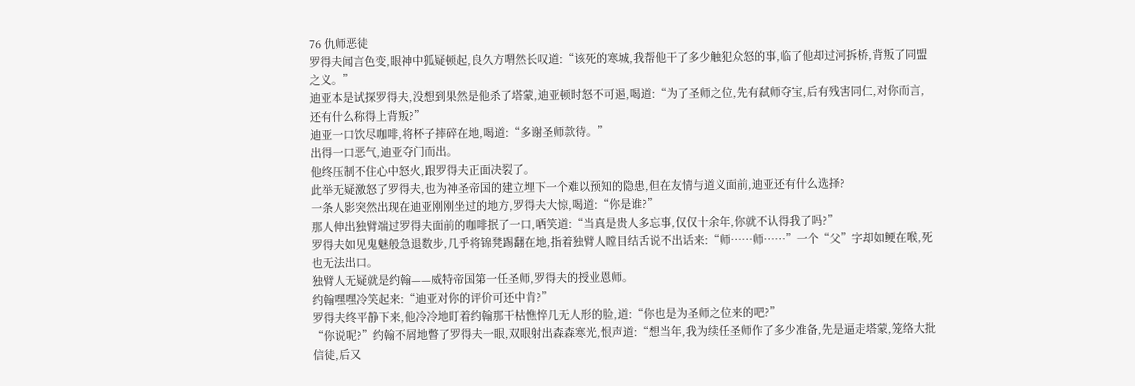76 仇师恶徒
罗得夫闻言色变,眼神中狐疑顿起,良久方喟然长叹道:“该死的寒城,我帮他干了多少触犯众怒的事,临了他却过河拆桥,背叛了同盟之义。”
迪亚本是试探罗得夫,没想到果然是他杀了塔蒙,迪亚顿时怒不可遏,喝道:“为了圣师之位,先有弑师夺宝,后有残害同仁,对你而言,还有什么称得上背叛?”
迪亚一口饮尽咖啡,将杯子摔碎在地,喝道:“多谢圣师款待。”
出得一口恶气,迪亚夺门而出。
他终压制不住心中怒火,跟罗得夫正面决裂了。
此举无疑激怒了罗得夫,也为神圣帝国的建立埋下一个难以预知的隐患,但在友情与道义面前,迪亚还有什么选择?
一条人影突然出现在迪亚刚刚坐过的地方,罗得夫大惊,喝道:“你是谁?”
那人伸出独臂端过罗得夫面前的咖啡抿了一口,哂笑道:“当真是贵人多忘事,仅仅十余年,你就不认得我了吗?”
罗得夫如见鬼魅般急退数步,几乎将锦凳踢翻在地,指着独臂人瞠目结舌说不出话来:“师……师……”一个“父”字却如鲠在喉,死也无法出口。
独臂人无疑就是约翰——威特帝国第一任圣师,罗得夫的授业恩师。
约翰嘿嘿冷笑起来:“迪亚对你的评价可还中肯?”
罗得夫终平静下来,他冷冷地盯着约翰那干枯憔悴几无人形的脸,道:“你也是为圣师之位来的吧?”
“你说呢?”约翰不屑地瞥了罗得夫一眼,双眼射出森森寒光,恨声道:“想当年,我为续任圣师作了多少准备,先是逼走塔蒙,笼络大批信徒,后又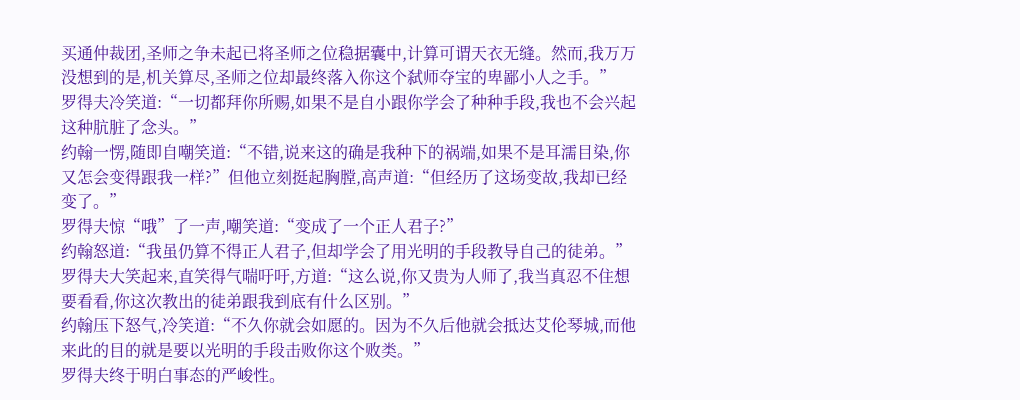买通仲裁团,圣师之争未起已将圣师之位稳据囊中,计算可谓天衣无缝。然而,我万万没想到的是,机关算尽,圣师之位却最终落入你这个弑师夺宝的卑鄙小人之手。”
罗得夫冷笑道:“一切都拜你所赐,如果不是自小跟你学会了种种手段,我也不会兴起这种肮脏了念头。”
约翰一愣,随即自嘲笑道:“不错,说来这的确是我种下的祸端,如果不是耳濡目染,你又怎会变得跟我一样?”但他立刻挺起胸膛,高声道:“但经历了这场变故,我却已经变了。”
罗得夫惊“哦”了一声,嘲笑道:“变成了一个正人君子?”
约翰怒道:“我虽仍算不得正人君子,但却学会了用光明的手段教导自己的徒弟。”
罗得夫大笑起来,直笑得气喘吁吁,方道:“这么说,你又贵为人师了,我当真忍不住想要看看,你这次教出的徒弟跟我到底有什么区别。”
约翰压下怒气,冷笑道:“不久你就会如愿的。因为不久后他就会抵达艾伦琴城,而他来此的目的就是要以光明的手段击败你这个败类。”
罗得夫终于明白事态的严峻性。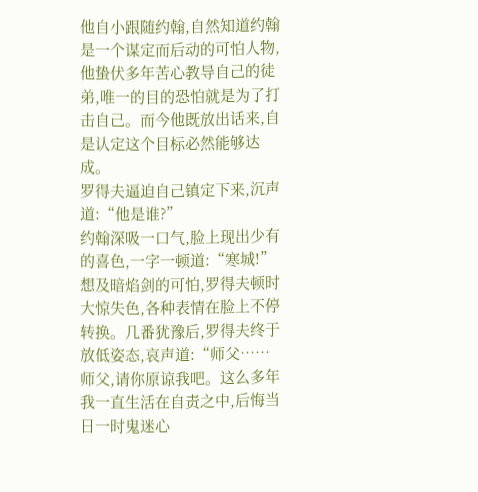他自小跟随约翰,自然知道约翰是一个谋定而后动的可怕人物,他蛰伏多年苦心教导自己的徒弟,唯一的目的恐怕就是为了打击自己。而今他既放出话来,自是认定这个目标必然能够达成。
罗得夫逼迫自己镇定下来,沉声道:“他是谁?”
约翰深吸一口气,脸上现出少有的喜色,一字一顿道:“寒城!”
想及暗焰剑的可怕,罗得夫顿时大惊失色,各种表情在脸上不停转换。几番犹豫后,罗得夫终于放低姿态,哀声道:“师父……师父,请你原谅我吧。这么多年我一直生活在自责之中,后悔当日一时鬼迷心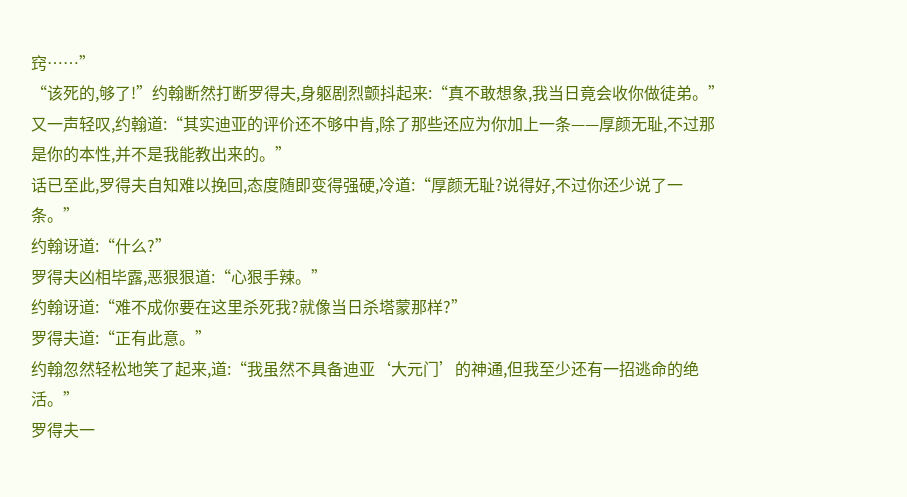窍……”
“该死的,够了!”约翰断然打断罗得夫,身躯剧烈颤抖起来:“真不敢想象,我当日竟会收你做徒弟。”又一声轻叹,约翰道:“其实迪亚的评价还不够中肯,除了那些还应为你加上一条——厚颜无耻,不过那是你的本性,并不是我能教出来的。”
话已至此,罗得夫自知难以挽回,态度随即变得强硬,冷道:“厚颜无耻?说得好,不过你还少说了一条。”
约翰讶道:“什么?”
罗得夫凶相毕露,恶狠狠道:“心狠手辣。”
约翰讶道:“难不成你要在这里杀死我?就像当日杀塔蒙那样?”
罗得夫道:“正有此意。”
约翰忽然轻松地笑了起来,道:“我虽然不具备迪亚‘大元门’的神通,但我至少还有一招逃命的绝活。”
罗得夫一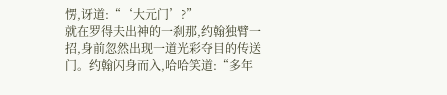愣,讶道:“‘大元门’?”
就在罗得夫出神的一刹那,约翰独臂一招,身前忽然出现一道光彩夺目的传送门。约翰闪身而入,哈哈笑道:“多年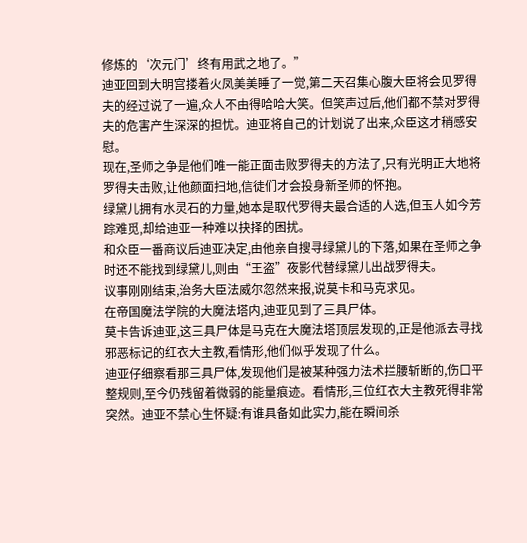修炼的‘次元门’终有用武之地了。”
迪亚回到大明宫搂着火凤美美睡了一觉,第二天召集心腹大臣将会见罗得夫的经过说了一遍,众人不由得哈哈大笑。但笑声过后,他们都不禁对罗得夫的危害产生深深的担忧。迪亚将自己的计划说了出来,众臣这才稍感安慰。
现在,圣师之争是他们唯一能正面击败罗得夫的方法了,只有光明正大地将罗得夫击败,让他颜面扫地,信徒们才会投身新圣师的怀抱。
绿黛儿拥有水灵石的力量,她本是取代罗得夫最合适的人选,但玉人如今芳踪难觅,却给迪亚一种难以抉择的困扰。
和众臣一番商议后迪亚决定,由他亲自搜寻绿黛儿的下落,如果在圣师之争时还不能找到绿黛儿,则由“王盗”夜影代替绿黛儿出战罗得夫。
议事刚刚结束,治务大臣法威尔忽然来报,说莫卡和马克求见。
在帝国魔法学院的大魔法塔内,迪亚见到了三具尸体。
莫卡告诉迪亚,这三具尸体是马克在大魔法塔顶层发现的,正是他派去寻找邪恶标记的红衣大主教,看情形,他们似乎发现了什么。
迪亚仔细察看那三具尸体,发现他们是被某种强力法术拦腰斩断的,伤口平整规则,至今仍残留着微弱的能量痕迹。看情形,三位红衣大主教死得非常突然。迪亚不禁心生怀疑:有谁具备如此实力,能在瞬间杀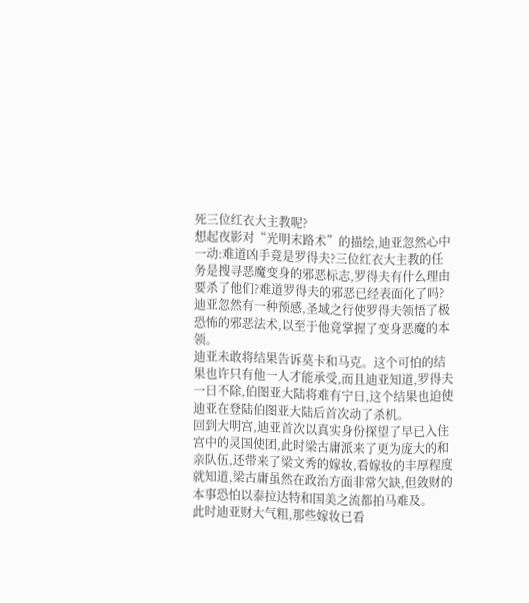死三位红衣大主教呢?
想起夜影对“光明末路术”的描绘,迪亚忽然心中一动:难道凶手竟是罗得夫?三位红衣大主教的任务是搜寻恶魔变身的邪恶标志,罗得夫有什么理由要杀了他们?难道罗得夫的邪恶已经表面化了吗?
迪亚忽然有一种预感,圣域之行使罗得夫领悟了极恐怖的邪恶法术,以至于他竟掌握了变身恶魔的本领。
迪亚未敢将结果告诉莫卡和马克。这个可怕的结果也许只有他一人才能承受,而且迪亚知道,罗得夫一日不除,伯图亚大陆将难有宁日,这个结果也迫使迪亚在登陆伯图亚大陆后首次动了杀机。
回到大明宫,迪亚首次以真实身份探望了早已入住宫中的灵国使团,此时梁古庸派来了更为庞大的和亲队伍,还带来了梁文秀的嫁妆,看嫁妆的丰厚程度就知道,梁古庸虽然在政治方面非常欠缺,但敛财的本事恐怕以泰拉达特和国美之流都拍马难及。
此时迪亚财大气粗,那些嫁妆已看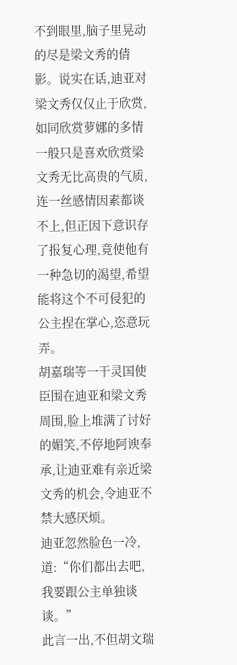不到眼里,脑子里晃动的尽是梁文秀的倩影。说实在话,迪亚对梁文秀仅仅止于欣赏,如同欣赏萝娜的多情一般只是喜欢欣赏梁文秀无比高贵的气质,连一丝感情因素都谈不上,但正因下意识存了报复心理,竟使他有一种急切的渴望,希望能将这个不可侵犯的公主捏在掌心,恣意玩弄。
胡嘉瑞等一干灵国使臣围在迪亚和梁文秀周围,脸上堆满了讨好的媚笑,不停地阿谀奉承,让迪亚难有亲近梁文秀的机会,令迪亚不禁大感厌烦。
迪亚忽然脸色一冷,道:“你们都出去吧,我要跟公主单独谈谈。”
此言一出,不但胡文瑞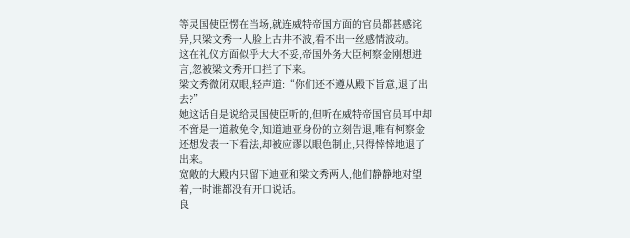等灵国使臣愣在当场,就连威特帝国方面的官员都甚感诧异,只梁文秀一人脸上古井不波,看不出一丝感情波动。
这在礼仪方面似乎大大不妥,帝国外务大臣柯察金刚想进言,忽被梁文秀开口拦了下来。
梁文秀微闭双眼,轻声道:“你们还不遵从殿下旨意,退了出去?”
她这话自是说给灵国使臣听的,但听在威特帝国官员耳中却不啻是一道赦免令,知道迪亚身份的立刻告退,唯有柯察金还想发表一下看法,却被应谬以眼色制止,只得悻悻地退了出来。
宽敞的大殿内只留下迪亚和梁文秀两人,他们静静地对望着,一时谁都没有开口说话。
良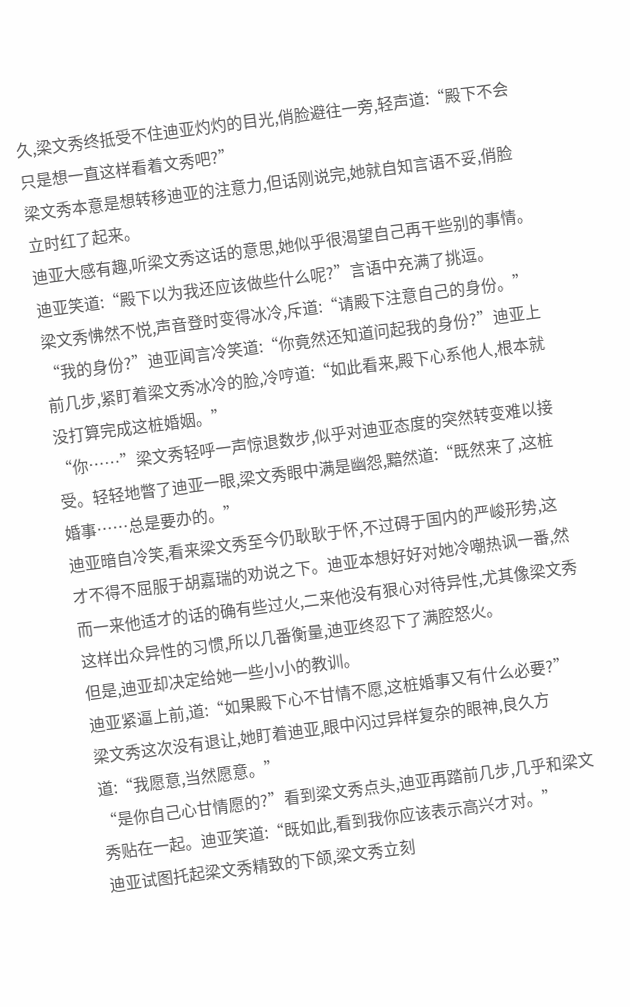久,梁文秀终抵受不住迪亚灼灼的目光,俏脸避往一旁,轻声道:“殿下不会只是想一直这样看着文秀吧?”
梁文秀本意是想转移迪亚的注意力,但话刚说完,她就自知言语不妥,俏脸立时红了起来。
迪亚大感有趣,听梁文秀这话的意思,她似乎很渴望自己再干些别的事情。
迪亚笑道:“殿下以为我还应该做些什么呢?”言语中充满了挑逗。
梁文秀怫然不悦,声音登时变得冰冷,斥道:“请殿下注意自己的身份。”
“我的身份?”迪亚闻言冷笑道:“你竟然还知道问起我的身份?”迪亚上前几步,紧盯着梁文秀冰冷的脸,冷哼道:“如此看来,殿下心系他人,根本就没打算完成这桩婚姻。”
“你……”梁文秀轻呼一声惊退数步,似乎对迪亚态度的突然转变难以接受。轻轻地瞥了迪亚一眼,梁文秀眼中满是幽怨,黯然道:“既然来了,这桩婚事……总是要办的。”
迪亚暗自冷笑,看来梁文秀至今仍耿耿于怀,不过碍于国内的严峻形势,这才不得不屈服于胡嘉瑞的劝说之下。迪亚本想好好对她冷嘲热讽一番,然而一来他适才的话的确有些过火,二来他没有狠心对待异性,尤其像梁文秀这样出众异性的习惯,所以几番衡量,迪亚终忍下了满腔怒火。
但是,迪亚却决定给她一些小小的教训。
迪亚紧逼上前,道:“如果殿下心不甘情不愿,这桩婚事又有什么必要?”
梁文秀这次没有退让,她盯着迪亚,眼中闪过异样复杂的眼神,良久方道:“我愿意,当然愿意。”
“是你自己心甘情愿的?”看到梁文秀点头,迪亚再踏前几步,几乎和梁文秀贴在一起。迪亚笑道:“既如此,看到我你应该表示高兴才对。”
迪亚试图托起梁文秀精致的下颌,梁文秀立刻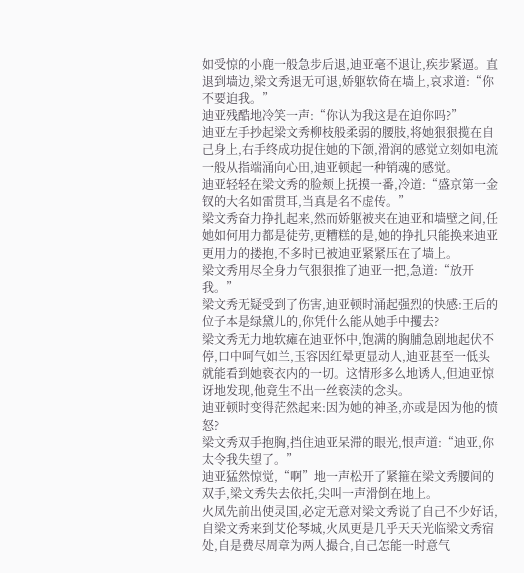如受惊的小鹿一般急步后退,迪亚毫不退让,疾步紧逼。直退到墙边,梁文秀退无可退,娇躯软倚在墙上,哀求道:“你不要迫我。”
迪亚残酷地冷笑一声:“你认为我这是在迫你吗?”
迪亚左手抄起梁文秀柳枝般柔弱的腰肢,将她狠狠揽在自己身上,右手终成功捉住她的下颌,滑润的感觉立刻如电流一般从指端涌向心田,迪亚顿起一种销魂的感觉。
迪亚轻轻在梁文秀的脸颊上抚摸一番,冷道:“盛京第一金钗的大名如雷贯耳,当真是名不虚传。”
梁文秀奋力挣扎起来,然而娇躯被夹在迪亚和墙壁之间,任她如何用力都是徒劳,更糟糕的是,她的挣扎只能换来迪亚更用力的搂抱,不多时已被迪亚紧紧压在了墙上。
梁文秀用尽全身力气狠狠推了迪亚一把,急道:“放开我。”
梁文秀无疑受到了伤害,迪亚顿时涌起强烈的快感:王后的位子本是绿黛儿的,你凭什么能从她手中攫去?
梁文秀无力地软瘫在迪亚怀中,饱满的胸脯急剧地起伏不停,口中呵气如兰,玉容因红晕更显动人,迪亚甚至一低头就能看到她亵衣内的一切。这情形多么地诱人,但迪亚惊讶地发现,他竟生不出一丝亵渎的念头。
迪亚顿时变得茫然起来:因为她的神圣,亦或是因为他的愤怒?
梁文秀双手抱胸,挡住迪亚呆滞的眼光,恨声道:“迪亚,你太令我失望了。”
迪亚猛然惊觉,“啊”地一声松开了紧箍在梁文秀腰间的双手,梁文秀失去依托,尖叫一声滑倒在地上。
火凤先前出使灵国,必定无意对梁文秀说了自己不少好话,自梁文秀来到艾伦琴城,火凤更是几乎天天光临梁文秀宿处,自是费尽周章为两人撮合,自己怎能一时意气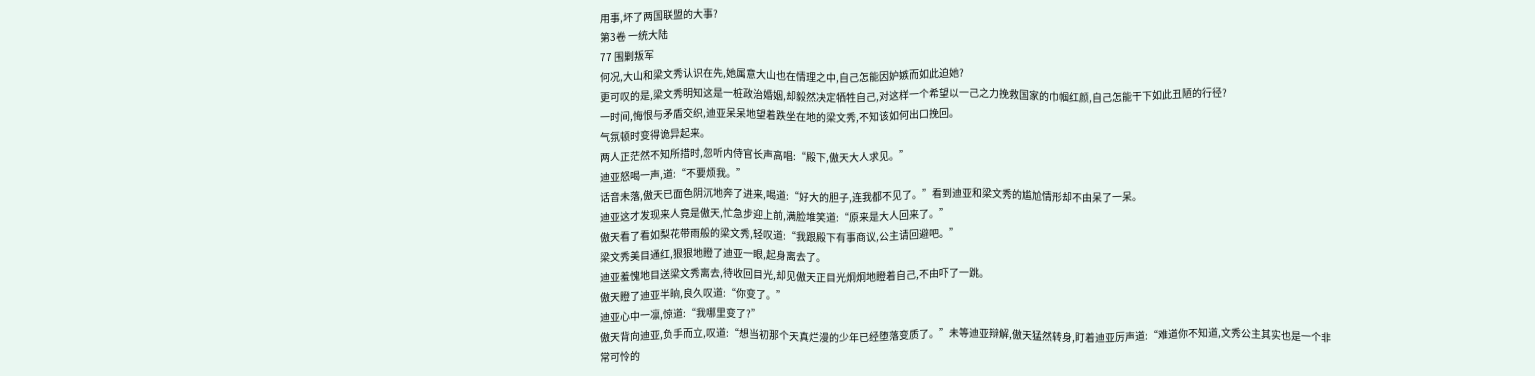用事,坏了两国联盟的大事?
第3卷 一统大陆
77 围剿叛军
何况,大山和梁文秀认识在先,她属意大山也在情理之中,自己怎能因妒嫉而如此迫她?
更可叹的是,梁文秀明知这是一桩政治婚姻,却毅然决定牺牲自己,对这样一个希望以一己之力挽救国家的巾帼红颜,自己怎能干下如此丑陋的行径?
一时间,悔恨与矛盾交织,迪亚呆呆地望着跌坐在地的梁文秀,不知该如何出口挽回。
气氛顿时变得诡异起来。
两人正茫然不知所措时,忽听内侍官长声高唱:“殿下,傲天大人求见。”
迪亚怒喝一声,道:“不要烦我。”
话音未落,傲天已面色阴沉地奔了进来,喝道:“好大的胆子,连我都不见了。”看到迪亚和梁文秀的尴尬情形却不由呆了一呆。
迪亚这才发现来人竟是傲天,忙急步迎上前,满脸堆笑道:“原来是大人回来了。”
傲天看了看如梨花带雨般的梁文秀,轻叹道:“我跟殿下有事商议,公主请回避吧。”
梁文秀美目通红,狠狠地瞪了迪亚一眼,起身离去了。
迪亚羞愧地目送梁文秀离去,待收回目光,却见傲天正目光炯炯地瞪着自己,不由吓了一跳。
傲天瞪了迪亚半晌,良久叹道:“你变了。”
迪亚心中一凛,惊道:“我哪里变了?”
傲天背向迪亚,负手而立,叹道:“想当初那个天真烂漫的少年已经堕落变质了。”未等迪亚辩解,傲天猛然转身,盯着迪亚厉声道:“难道你不知道,文秀公主其实也是一个非常可怜的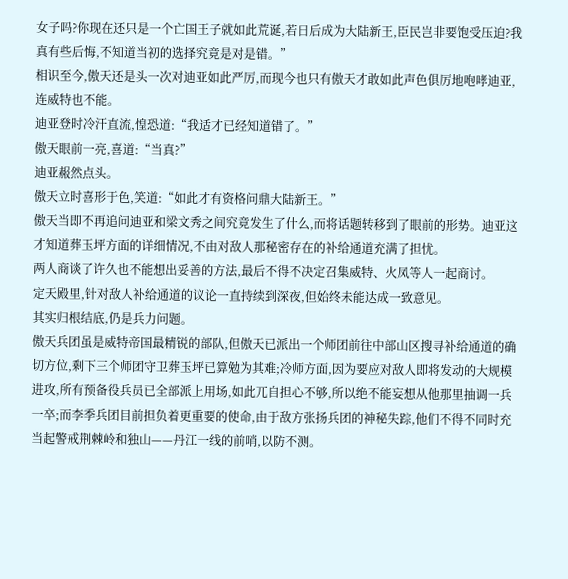女子吗?你现在还只是一个亡国王子就如此荒诞,若日后成为大陆新王,臣民岂非要饱受压迫?我真有些后悔,不知道当初的选择究竟是对是错。”
相识至今,傲天还是头一次对迪亚如此严厉,而现今也只有傲天才敢如此声色俱厉地咆哮迪亚,连威特也不能。
迪亚登时冷汗直流,惶恐道:“我适才已经知道错了。”
傲天眼前一亮,喜道:“当真?”
迪亚赧然点头。
傲天立时喜形于色,笑道:“如此才有资格问鼎大陆新王。”
傲天当即不再追问迪亚和梁文秀之间究竟发生了什么,而将话题转移到了眼前的形势。迪亚这才知道葬玉坪方面的详细情况,不由对敌人那秘密存在的补给通道充满了担忧。
两人商谈了许久也不能想出妥善的方法,最后不得不决定召集威特、火凤等人一起商讨。
定天殿里,针对敌人补给通道的议论一直持续到深夜,但始终未能达成一致意见。
其实归根结底,仍是兵力问题。
傲天兵团虽是威特帝国最精锐的部队,但傲天已派出一个师团前往中部山区搜寻补给通道的确切方位,剩下三个师团守卫葬玉坪已算勉为其难;冷师方面,因为要应对敌人即将发动的大规模进攻,所有预备役兵员已全部派上用场,如此兀自担心不够,所以绝不能妄想从他那里抽调一兵一卒;而李季兵团目前担负着更重要的使命,由于敌方张扬兵团的神秘失踪,他们不得不同时充当起警戒荆棘岭和独山——丹江一线的前哨,以防不测。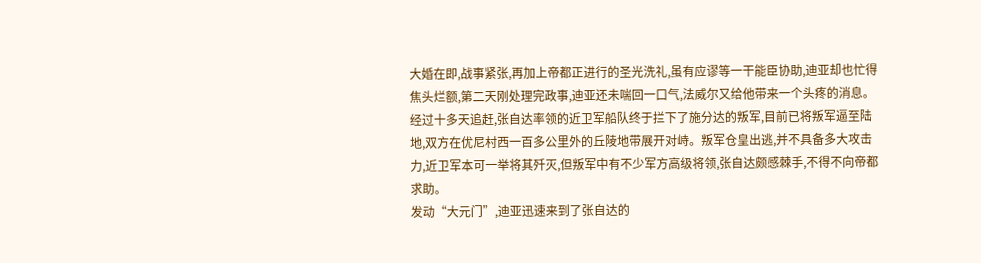大婚在即,战事紧张,再加上帝都正进行的圣光洗礼,虽有应谬等一干能臣协助,迪亚却也忙得焦头烂额,第二天刚处理完政事,迪亚还未喘回一口气,法威尔又给他带来一个头疼的消息。
经过十多天追赶,张自达率领的近卫军船队终于拦下了施分达的叛军,目前已将叛军逼至陆地,双方在优尼村西一百多公里外的丘陵地带展开对峙。叛军仓皇出逃,并不具备多大攻击力,近卫军本可一举将其歼灭,但叛军中有不少军方高级将领,张自达颇感棘手,不得不向帝都求助。
发动“大元门”,迪亚迅速来到了张自达的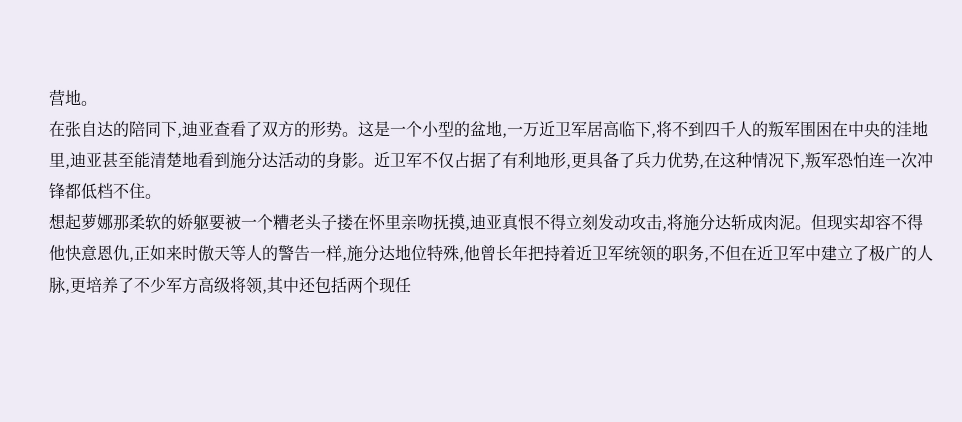营地。
在张自达的陪同下,迪亚查看了双方的形势。这是一个小型的盆地,一万近卫军居高临下,将不到四千人的叛军围困在中央的洼地里,迪亚甚至能清楚地看到施分达活动的身影。近卫军不仅占据了有利地形,更具备了兵力优势,在这种情况下,叛军恐怕连一次冲锋都低档不住。
想起萝娜那柔软的娇躯要被一个糟老头子搂在怀里亲吻抚摸,迪亚真恨不得立刻发动攻击,将施分达斩成肉泥。但现实却容不得他快意恩仇,正如来时傲天等人的警告一样,施分达地位特殊,他曾长年把持着近卫军统领的职务,不但在近卫军中建立了极广的人脉,更培养了不少军方高级将领,其中还包括两个现任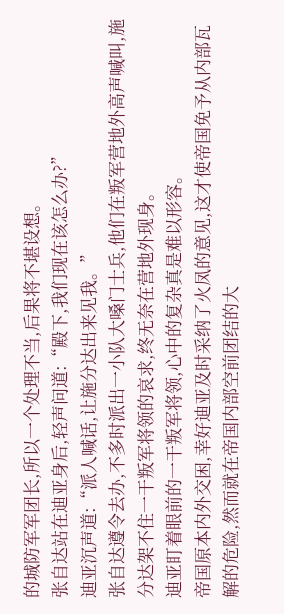的城防军军团长,所以一个处理不当,后果将不堪设想。
张自达站在迪亚身后,轻声问道:“殿下,我们现在该怎么办?”
迪亚沉声道:“派人喊话,让施分达出来见我。”
张自达遵令去办,不多时派出一小队大嗓门士兵,他们在叛军营地外高声喊叫,施分达架不住一干叛军将领的哀求,终无奈在营地外现身。
迪亚盯着眼前的一干叛军将领,心中的复杂真是难以形容。
帝国原本内外交困,幸好迪亚及时采纳了火凤的意见,这才使帝国免予从内部瓦解的危险,然而就在帝国内部空前团结的大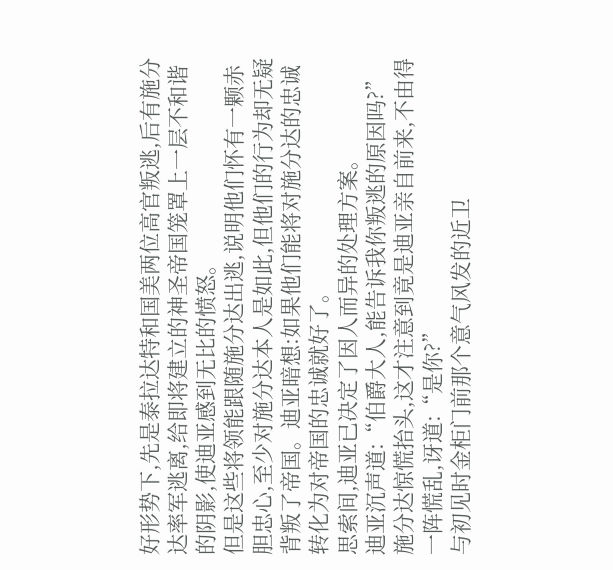好形势下,先是泰拉达特和国美两位高官叛逃,后有施分达率军逃离,给即将建立的神圣帝国笼罩上一层不和谐的阴影,使迪亚感到无比的愤怒。
但是这些将领能跟随施分达出逃,说明他们怀有一颗赤胆忠心,至少对施分达本人是如此,但他们的行为却无疑背叛了帝国。迪亚暗想:如果他们能将对施分达的忠诚转化为对帝国的忠诚就好了。
思索间,迪亚已决定了因人而异的处理方案。
迪亚沉声道:“伯爵大人,能告诉我你叛逃的原因吗?”
施分达惊慌抬头,这才注意到竟是迪亚亲自前来,不由得一阵慌乱,讶道:“是你?”
与初见时金柜门前那个意气风发的近卫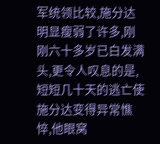军统领比较,施分达明显瘦弱了许多,刚刚六十多岁已白发满头,更令人叹息的是,短短几十天的逃亡使施分达变得异常憔悴,他眼窝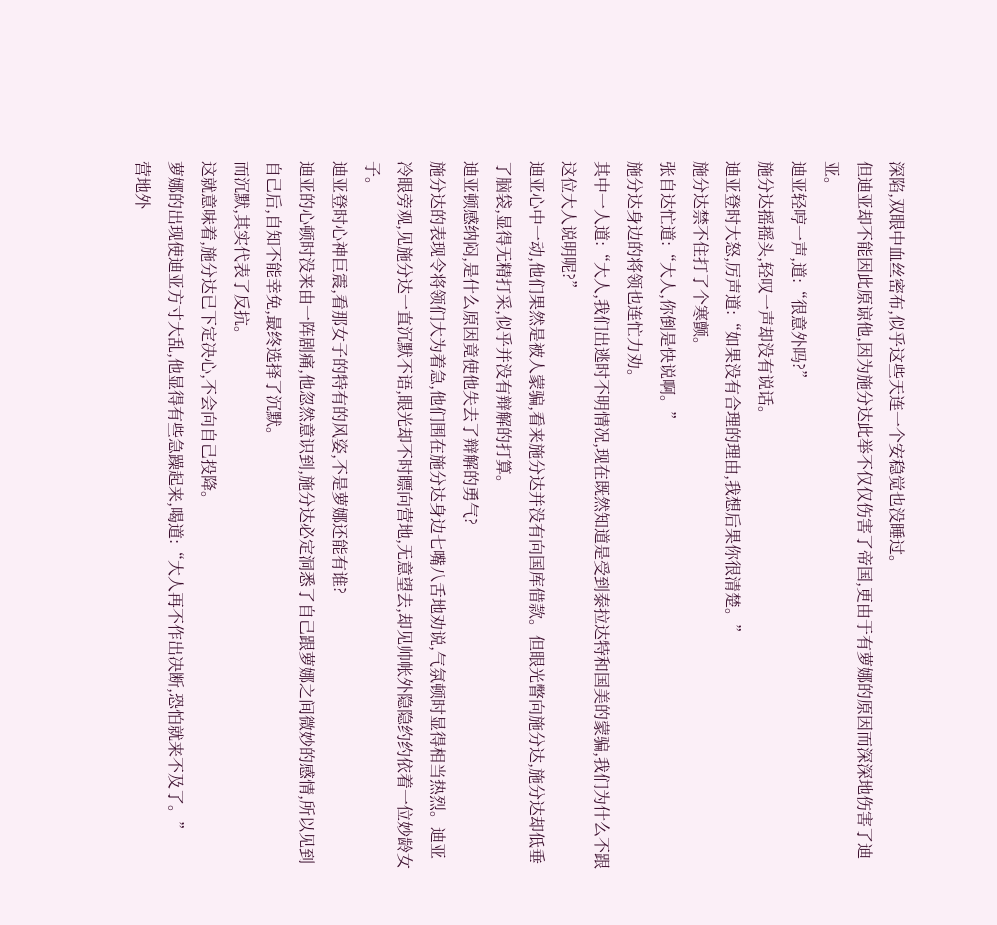深陷,双眼中血丝密布,似乎这些天连一个安稳觉也没睡过。
但迪亚却不能因此原谅他,因为施分达此举不仅仅伤害了帝国,更由于有萝娜的原因而深深地伤害了迪亚。
迪亚轻哼一声,道:“很意外吗?”
施分达摇摇头,轻叹一声却没有说话。
迪亚登时大怒,厉声道:“如果没有合理的理由,我想后果你很清楚。”
施分达禁不住打了个寒颤。
张自达忙道:“大人,你倒是快说啊。”
施分达身边的将领也连忙力劝。
其中一人道:“大人,我们出逃时不明情况,现在既然知道是受到泰拉达特和国美的蒙骗,我们为什么不跟这位大人说明呢?”
迪亚心中一动,他们果然是被人蒙骗,看来施分达并没有向国库借款。但眼光瞥向施分达,施分达却低垂了脑袋,显得无精打采,似乎并没有辩解的打算。
迪亚顿感纳闷,是什么原因竟使他失去了辩解的勇气?
施分达的表现令将领们大为着急,他们围在施分达身边七嘴八舌地劝说,气氛顿时显得相当热烈。迪亚冷眼旁观,见施分达一直沉默不语,眼光却不时瞟向营地,无意望去,却见帅帐外隐隐约约依着一位妙龄女子。
迪亚登时心神巨震,看那女子的特有的风姿,不是萝娜还能有谁?
迪亚的心顿时没来由一阵剧痛,他忽然意识到,施分达必定洞悉了自己跟萝娜之间微妙的感情,所以见到自己后,自知不能幸免,最终选择了沉默。
而沉默,其实代表了反抗。
这就意味着,施分达已下定决心,不会向自己投降。
萝娜的出现使迪亚方寸大乱,他显得有些急躁起来,喝道:“大人再不作出决断,恐怕就来不及了。”
营地外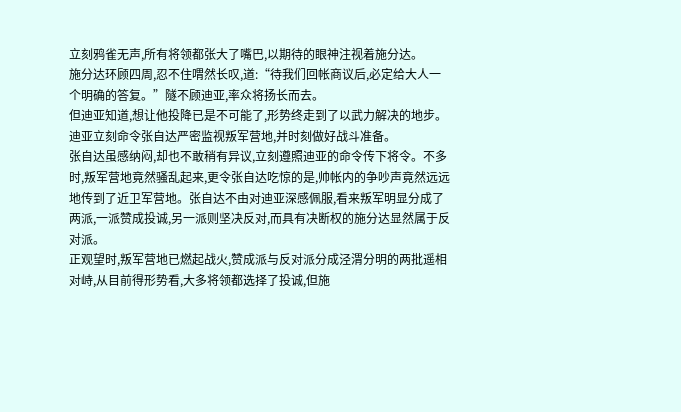立刻鸦雀无声,所有将领都张大了嘴巴,以期待的眼神注视着施分达。
施分达环顾四周,忍不住喟然长叹,道:“待我们回帐商议后,必定给大人一个明确的答复。”隧不顾迪亚,率众将扬长而去。
但迪亚知道,想让他投降已是不可能了,形势终走到了以武力解决的地步。迪亚立刻命令张自达严密监视叛军营地,并时刻做好战斗准备。
张自达虽感纳闷,却也不敢稍有异议,立刻遵照迪亚的命令传下将令。不多时,叛军营地竟然骚乱起来,更令张自达吃惊的是,帅帐内的争吵声竟然远远地传到了近卫军营地。张自达不由对迪亚深感佩服,看来叛军明显分成了两派,一派赞成投诚,另一派则坚决反对,而具有决断权的施分达显然属于反对派。
正观望时,叛军营地已燃起战火,赞成派与反对派分成泾渭分明的两批遥相对峙,从目前得形势看,大多将领都选择了投诚,但施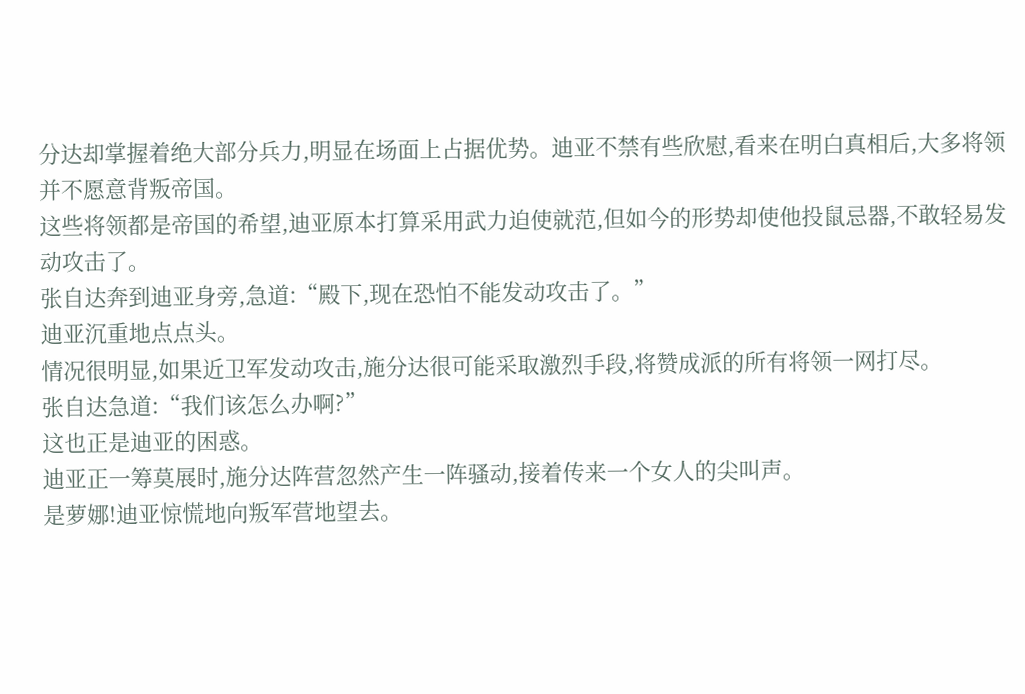分达却掌握着绝大部分兵力,明显在场面上占据优势。迪亚不禁有些欣慰,看来在明白真相后,大多将领并不愿意背叛帝国。
这些将领都是帝国的希望,迪亚原本打算采用武力迫使就范,但如今的形势却使他投鼠忌器,不敢轻易发动攻击了。
张自达奔到迪亚身旁,急道:“殿下,现在恐怕不能发动攻击了。”
迪亚沉重地点点头。
情况很明显,如果近卫军发动攻击,施分达很可能采取激烈手段,将赞成派的所有将领一网打尽。
张自达急道:“我们该怎么办啊?”
这也正是迪亚的困惑。
迪亚正一筹莫展时,施分达阵营忽然产生一阵骚动,接着传来一个女人的尖叫声。
是萝娜!迪亚惊慌地向叛军营地望去。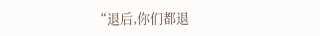“退后,你们都退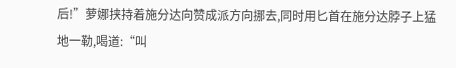后!”萝娜挟持着施分达向赞成派方向挪去,同时用匕首在施分达脖子上猛地一勒,喝道:“叫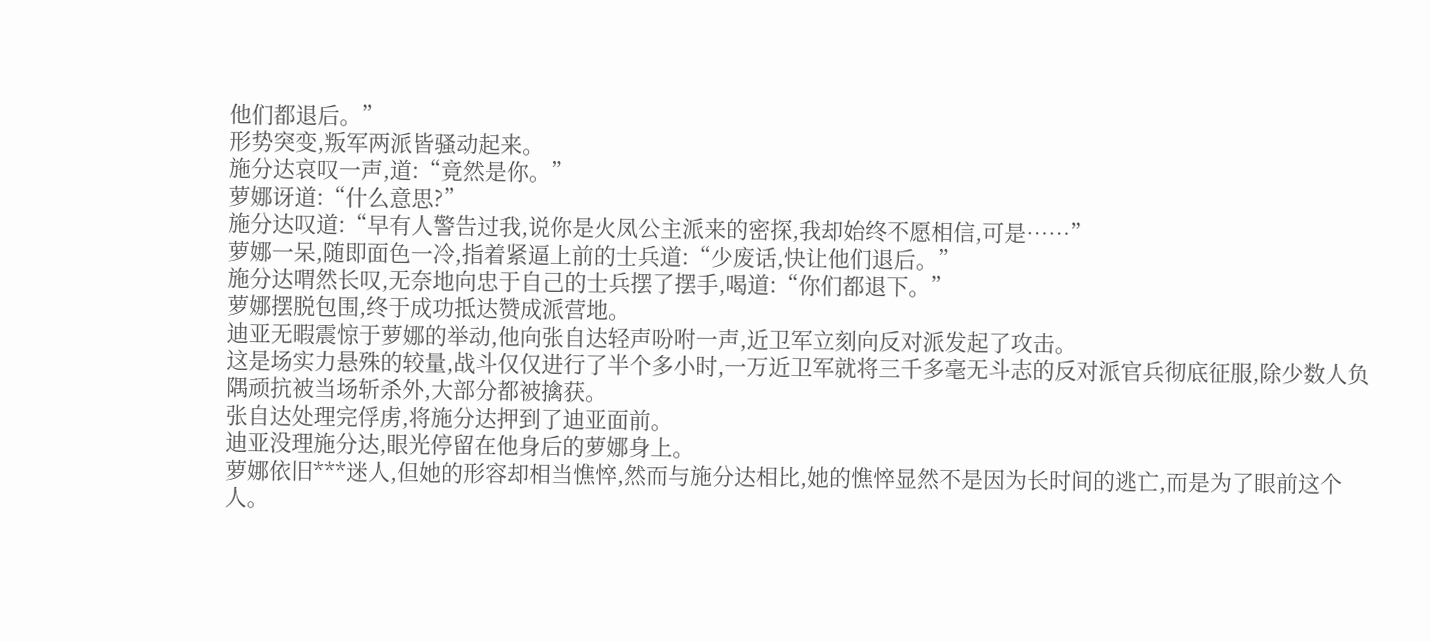他们都退后。”
形势突变,叛军两派皆骚动起来。
施分达哀叹一声,道:“竟然是你。”
萝娜讶道:“什么意思?”
施分达叹道:“早有人警告过我,说你是火凤公主派来的密探,我却始终不愿相信,可是……”
萝娜一呆,随即面色一冷,指着紧逼上前的士兵道:“少废话,快让他们退后。”
施分达喟然长叹,无奈地向忠于自己的士兵摆了摆手,喝道:“你们都退下。”
萝娜摆脱包围,终于成功抵达赞成派营地。
迪亚无暇震惊于萝娜的举动,他向张自达轻声吩咐一声,近卫军立刻向反对派发起了攻击。
这是场实力悬殊的较量,战斗仅仅进行了半个多小时,一万近卫军就将三千多毫无斗志的反对派官兵彻底征服,除少数人负隅顽抗被当场斩杀外,大部分都被擒获。
张自达处理完俘虏,将施分达押到了迪亚面前。
迪亚没理施分达,眼光停留在他身后的萝娜身上。
萝娜依旧***迷人,但她的形容却相当憔悴,然而与施分达相比,她的憔悴显然不是因为长时间的逃亡,而是为了眼前这个人。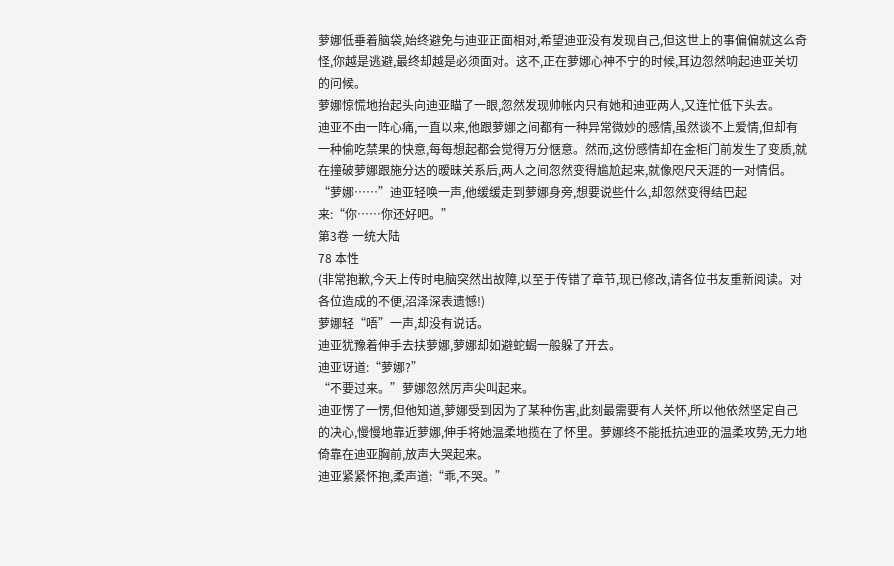萝娜低垂着脑袋,始终避免与迪亚正面相对,希望迪亚没有发现自己,但这世上的事偏偏就这么奇怪,你越是逃避,最终却越是必须面对。这不,正在萝娜心神不宁的时候,耳边忽然响起迪亚关切的问候。
萝娜惊慌地抬起头向迪亚瞄了一眼,忽然发现帅帐内只有她和迪亚两人,又连忙低下头去。
迪亚不由一阵心痛,一直以来,他跟萝娜之间都有一种异常微妙的感情,虽然谈不上爱情,但却有一种偷吃禁果的快意,每每想起都会觉得万分惬意。然而,这份感情却在金柜门前发生了变质,就在撞破萝娜跟施分达的暧昧关系后,两人之间忽然变得尴尬起来,就像咫尺天涯的一对情侣。
“萝娜……”迪亚轻唤一声,他缓缓走到萝娜身旁,想要说些什么,却忽然变得结巴起来:“你……你还好吧。”
第3卷 一统大陆
78 本性
(非常抱歉,今天上传时电脑突然出故障,以至于传错了章节,现已修改,请各位书友重新阅读。对各位造成的不便,沼泽深表遗憾!)
萝娜轻“唔”一声,却没有说话。
迪亚犹豫着伸手去扶萝娜,萝娜却如避蛇蝎一般躲了开去。
迪亚讶道:“萝娜?”
“不要过来。”萝娜忽然厉声尖叫起来。
迪亚愣了一愣,但他知道,萝娜受到因为了某种伤害,此刻最需要有人关怀,所以他依然坚定自己的决心,慢慢地靠近萝娜,伸手将她温柔地揽在了怀里。萝娜终不能抵抗迪亚的温柔攻势,无力地倚靠在迪亚胸前,放声大哭起来。
迪亚紧紧怀抱,柔声道:“乖,不哭。”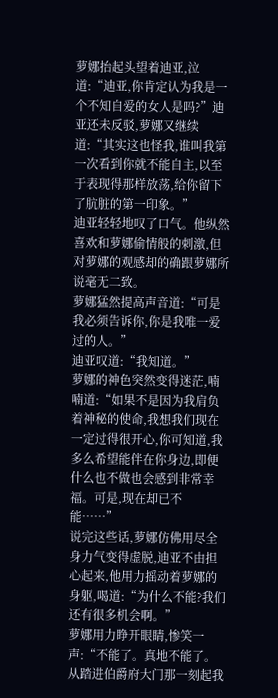萝娜抬起头望着迪亚,泣道:“迪亚,你肯定认为我是一个不知自爱的女人是吗?”迪亚还未反驳,萝娜又继续道:“其实这也怪我,谁叫我第一次看到你就不能自主,以至于表现得那样放荡,给你留下了肮脏的第一印象。”
迪亚轻轻地叹了口气。他纵然喜欢和萝娜偷情般的刺激,但对萝娜的观感却的确跟萝娜所说毫无二致。
萝娜猛然提高声音道:“可是我必须告诉你,你是我唯一爱过的人。”
迪亚叹道:“我知道。”
萝娜的神色突然变得迷茫,喃喃道:“如果不是因为我肩负着神秘的使命,我想我们现在一定过得很开心,你可知道,我多么希望能伴在你身边,即便什么也不做也会感到非常幸福。可是,现在却已不能……”
说完这些话,萝娜仿佛用尽全身力气变得虚脱,迪亚不由担心起来,他用力摇动着萝娜的身躯,喝道:“为什么不能?我们还有很多机会啊。”
萝娜用力睁开眼睛,惨笑一声:“不能了。真地不能了。从踏进伯爵府大门那一刻起我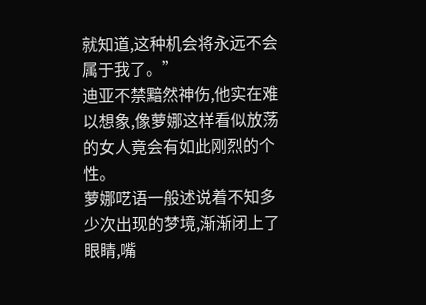就知道,这种机会将永远不会属于我了。”
迪亚不禁黯然神伤,他实在难以想象,像萝娜这样看似放荡的女人竟会有如此刚烈的个性。
萝娜呓语一般述说着不知多少次出现的梦境,渐渐闭上了眼睛,嘴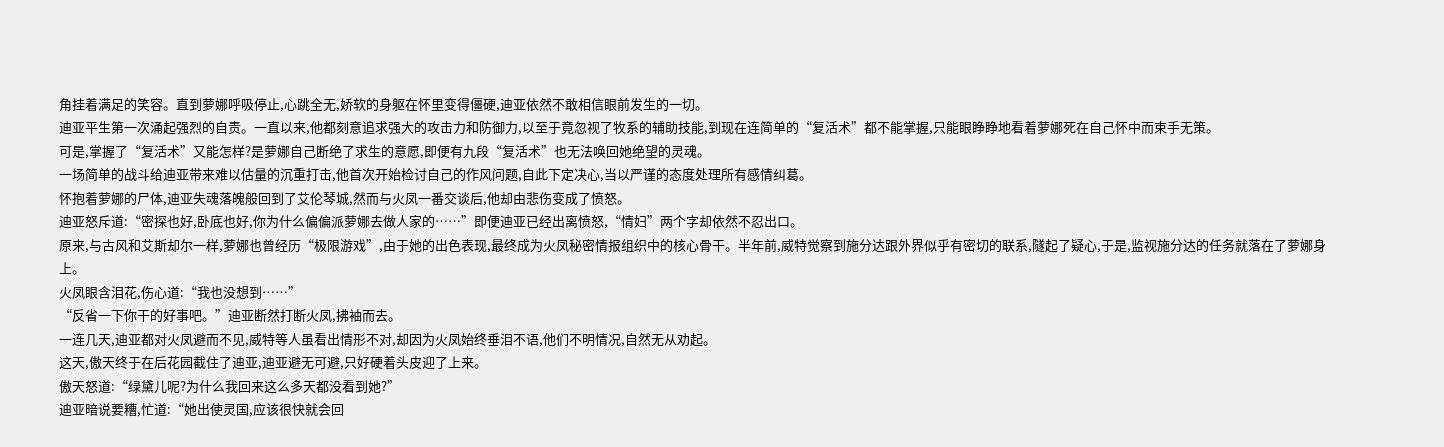角挂着满足的笑容。直到萝娜呼吸停止,心跳全无,娇软的身躯在怀里变得僵硬,迪亚依然不敢相信眼前发生的一切。
迪亚平生第一次涌起强烈的自责。一直以来,他都刻意追求强大的攻击力和防御力,以至于竟忽视了牧系的辅助技能,到现在连简单的“复活术”都不能掌握,只能眼睁睁地看着萝娜死在自己怀中而束手无策。
可是,掌握了“复活术”又能怎样?是萝娜自己断绝了求生的意愿,即便有九段“复活术”也无法唤回她绝望的灵魂。
一场简单的战斗给迪亚带来难以估量的沉重打击,他首次开始检讨自己的作风问题,自此下定决心,当以严谨的态度处理所有感情纠葛。
怀抱着萝娜的尸体,迪亚失魂落魄般回到了艾伦琴城,然而与火凤一番交谈后,他却由悲伤变成了愤怒。
迪亚怒斥道:“密探也好,卧底也好,你为什么偏偏派萝娜去做人家的……”即便迪亚已经出离愤怒,“情妇”两个字却依然不忍出口。
原来,与古风和艾斯却尔一样,萝娜也曾经历“极限游戏”,由于她的出色表现,最终成为火凤秘密情报组织中的核心骨干。半年前,威特觉察到施分达跟外界似乎有密切的联系,隧起了疑心,于是,监视施分达的任务就落在了萝娜身上。
火凤眼含泪花,伤心道:“我也没想到……”
“反省一下你干的好事吧。”迪亚断然打断火凤,拂袖而去。
一连几天,迪亚都对火凤避而不见,威特等人虽看出情形不对,却因为火凤始终垂泪不语,他们不明情况,自然无从劝起。
这天,傲天终于在后花园截住了迪亚,迪亚避无可避,只好硬着头皮迎了上来。
傲天怒道:“绿黛儿呢?为什么我回来这么多天都没看到她?”
迪亚暗说要糟,忙道:“她出使灵国,应该很快就会回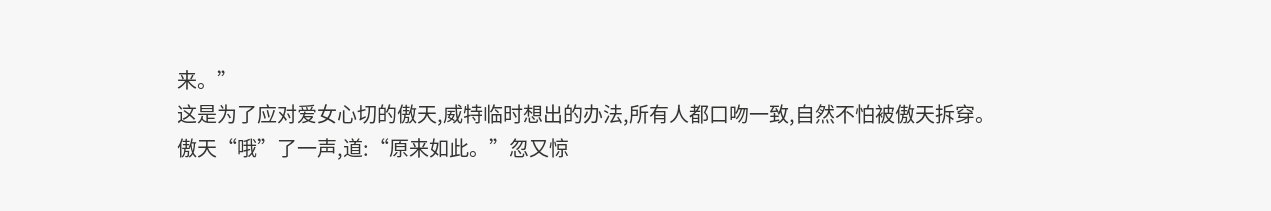来。”
这是为了应对爱女心切的傲天,威特临时想出的办法,所有人都口吻一致,自然不怕被傲天拆穿。
傲天“哦”了一声,道:“原来如此。”忽又惊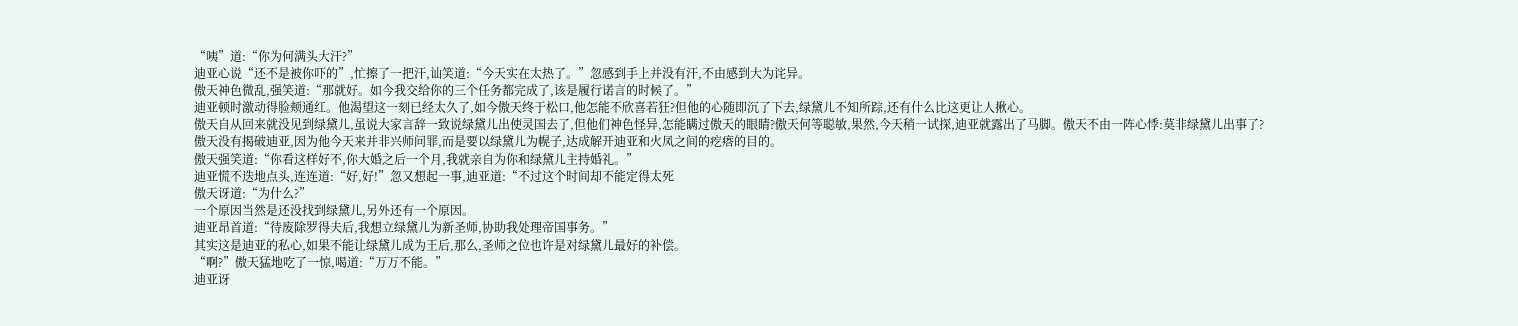“咦”道:“你为何满头大汗?”
迪亚心说“还不是被你吓的”,忙擦了一把汗,讪笑道:“今天实在太热了。”忽感到手上并没有汗,不由感到大为诧异。
傲天神色微乱,强笑道:“那就好。如今我交给你的三个任务都完成了,该是履行诺言的时候了。”
迪亚顿时激动得脸颊通红。他渴望这一刻已经太久了,如今傲天终于松口,他怎能不欣喜若狂?但他的心随即沉了下去,绿黛儿不知所踪,还有什么比这更让人揪心。
傲天自从回来就没见到绿黛儿,虽说大家言辞一致说绿黛儿出使灵国去了,但他们神色怪异,怎能瞒过傲天的眼睛?傲天何等聪敏,果然,今天稍一试探,迪亚就露出了马脚。傲天不由一阵心悸:莫非绿黛儿出事了?
傲天没有揭破迪亚,因为他今天来并非兴师问罪,而是要以绿黛儿为幌子,达成解开迪亚和火凤之间的疙瘩的目的。
傲天强笑道:“你看这样好不,你大婚之后一个月,我就亲自为你和绿黛儿主持婚礼。”
迪亚慌不迭地点头,连连道:“好,好!”忽又想起一事,迪亚道:“不过这个时间却不能定得太死
傲天讶道:“为什么?”
一个原因当然是还没找到绿黛儿,另外还有一个原因。
迪亚昂首道:“待废除罗得夫后,我想立绿黛儿为新圣师,协助我处理帝国事务。”
其实这是迪亚的私心,如果不能让绿黛儿成为王后,那么,圣师之位也许是对绿黛儿最好的补偿。
“啊?”傲天猛地吃了一惊,喝道:“万万不能。”
迪亚讶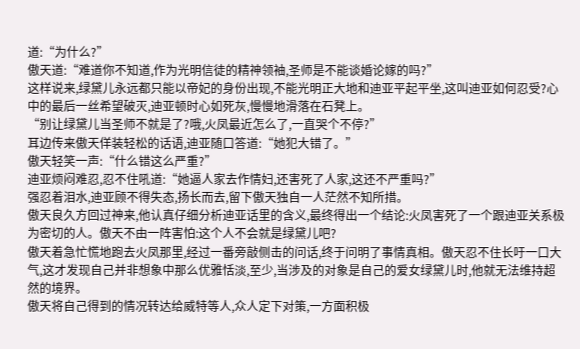道:“为什么?”
傲天道:“难道你不知道,作为光明信徒的精神领袖,圣师是不能谈婚论嫁的吗?”
这样说来,绿黛儿永远都只能以帝妃的身份出现,不能光明正大地和迪亚平起平坐,这叫迪亚如何忍受?心中的最后一丝希望破灭,迪亚顿时心如死灰,慢慢地滑落在石凳上。
“别让绿黛儿当圣师不就是了?哦,火凤最近怎么了,一直哭个不停?”
耳边传来傲天佯装轻松的话语,迪亚随口答道:“她犯大错了。”
傲天轻笑一声:“什么错这么严重?”
迪亚烦闷难忍,忍不住吼道:“她逼人家去作情妇,还害死了人家,这还不严重吗?”
强忍着泪水,迪亚顾不得失态,扬长而去,留下傲天独自一人茫然不知所措。
傲天良久方回过神来,他认真仔细分析迪亚话里的含义,最终得出一个结论:火凤害死了一个跟迪亚关系极为密切的人。傲天不由一阵害怕:这个人不会就是绿黛儿吧?
傲天着急忙慌地跑去火凤那里,经过一番旁敲侧击的问话,终于问明了事情真相。傲天忍不住长吁一口大气,这才发现自己并非想象中那么优雅恬淡,至少,当涉及的对象是自己的爱女绿黛儿时,他就无法维持超然的境界。
傲天将自己得到的情况转达给威特等人,众人定下对策,一方面积极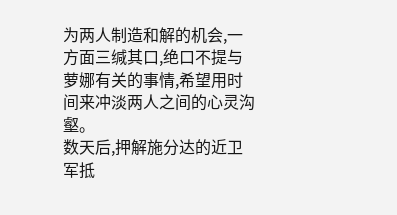为两人制造和解的机会,一方面三缄其口,绝口不提与萝娜有关的事情,希望用时间来冲淡两人之间的心灵沟壑。
数天后,押解施分达的近卫军抵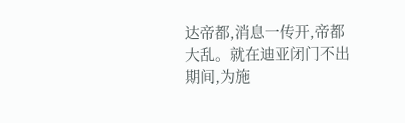达帝都,消息一传开,帝都大乱。就在迪亚闭门不出期间,为施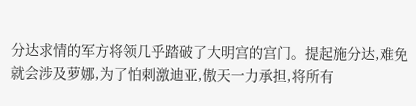分达求情的军方将领几乎踏破了大明宫的宫门。提起施分达,难免就会涉及萝娜,为了怕刺激迪亚,傲天一力承担,将所有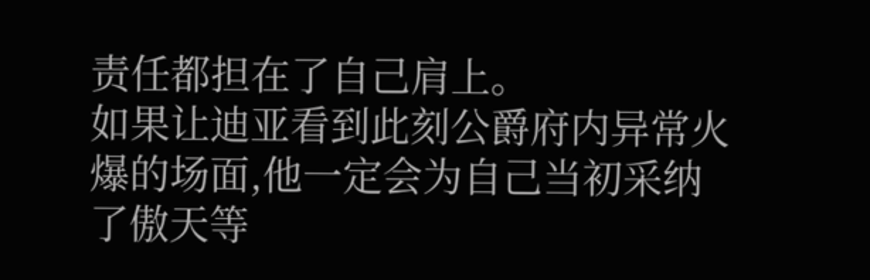责任都担在了自己肩上。
如果让迪亚看到此刻公爵府内异常火爆的场面,他一定会为自己当初采纳了傲天等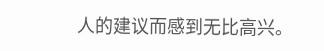人的建议而感到无比高兴。